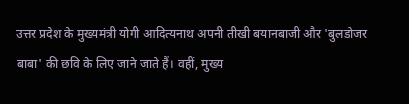उत्तर प्रदेश के मुख्यमंत्री योगी आदित्यनाथ अपनी तीखी बयानबाजी और 'बुलडोजर बाबा' की छवि के लिए जाने जाते हैं। वहीं, मुख्य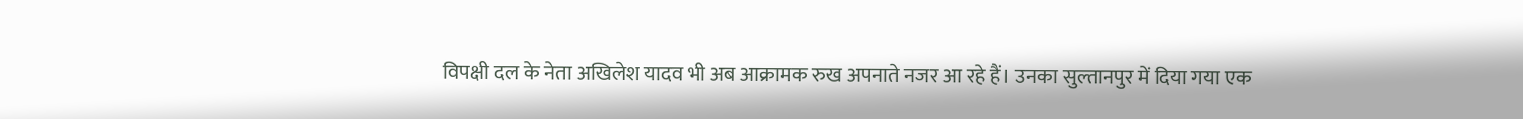विपक्षी दल के नेता अखिलेश यादव भी अब आक्रामक रुख अपनाते नजर आ रहे हैं। उनका सुल्तानपुर में दिया गया एक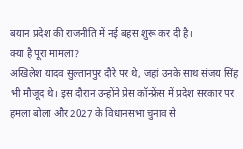बयान प्रदेश की राजनीति में नई बहस शुरू कर दी है।
क्या है पूरा मामला?
अखिलेश यादव सुल्तानपुर दौरे पर थे, जहां उनके साथ संजय सिंह भी मौजूद थे। इस दौरान उन्होंने प्रेस कॉन्फ्रेंस में प्रदेश सरकार पर हमला बोला और 2027 के विधानसभा चुनाव से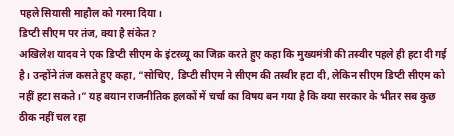पहले सियासी माहौल को गरमा दिया।
डिप्टी सीएम पर तंज, क्या है संकेत?
अखिलेश यादव ने एक डिप्टी सीएम के इंटरव्यू का जिक्र करते हुए कहा कि मुख्यमंत्री की तस्वीर पहले ही हटा दी गई है। उन्होंने तंज कसते हुए कहा, “सोचिए, डिप्टी सीएम ने सीएम की तस्वीर हटा दी, लेकिन सीएम डिप्टी सीएम को नहीं हटा सकते।” यह बयान राजनीतिक हलकों में चर्चा का विषय बन गया है कि क्या सरकार के भीतर सब कुछ ठीक नहीं चल रहा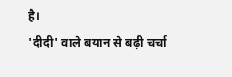है।
'दीदी' वाले बयान से बढ़ी चर्चा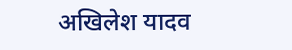अखिलेश यादव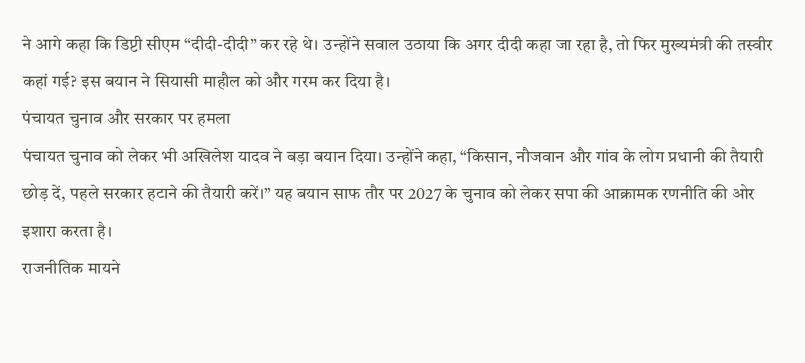ने आगे कहा कि डिप्टी सीएम “दीदी-दीदी” कर रहे थे। उन्होंने सवाल उठाया कि अगर दीदी कहा जा रहा है, तो फिर मुख्यमंत्री की तस्वीर कहां गई? इस बयान ने सियासी माहौल को और गरम कर दिया है।
पंचायत चुनाव और सरकार पर हमला
पंचायत चुनाव को लेकर भी अखिलेश यादव ने बड़ा बयान दिया। उन्होंने कहा, “किसान, नौजवान और गांव के लोग प्रधानी की तैयारी छोड़ दें, पहले सरकार हटाने की तैयारी करें।” यह बयान साफ तौर पर 2027 के चुनाव को लेकर सपा की आक्रामक रणनीति की ओर इशारा करता है।
राजनीतिक मायने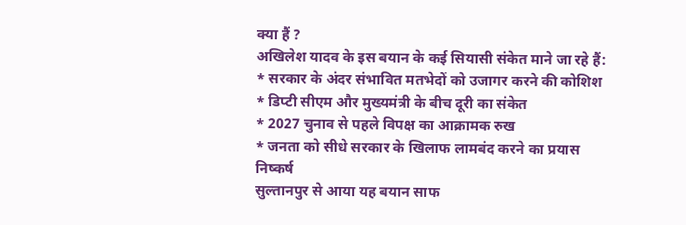क्या हैं ?
अखिलेश यादव के इस बयान के कई सियासी संकेत माने जा रहे हैं:
* सरकार के अंदर संभावित मतभेदों को उजागर करने की कोशिश
* डिप्टी सीएम और मुख्यमंत्री के बीच दूरी का संकेत
* 2027 चुनाव से पहले विपक्ष का आक्रामक रुख
* जनता को सीधे सरकार के खिलाफ लामबंद करने का प्रयास
निष्कर्ष
सुल्तानपुर से आया यह बयान साफ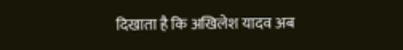दिखाता है कि अखिलेश यादव अब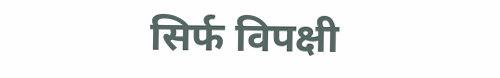सिर्फ विपक्षी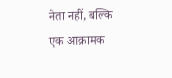नेता नहीं, बल्कि एक आक्रामक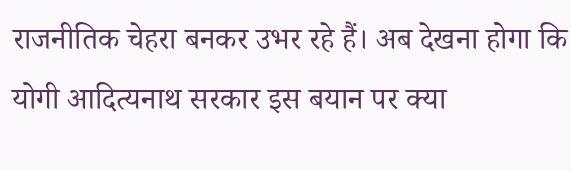राजनीतिक चेहरा बनकर उभर रहे हैं। अब देखना होगा कि योगी आदित्यनाथ सरकार इस बयान पर क्या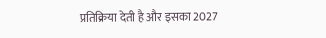प्रतिक्रिया देती है और इसका 2027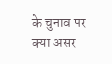के चुनाव पर क्या असर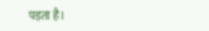पड़ता है।